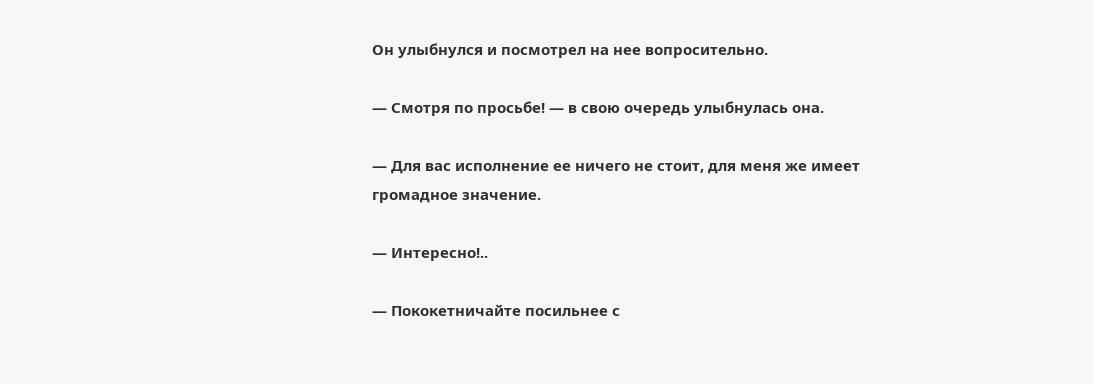Он улыбнулся и посмотрел на нее вопросительно.

— Смотря по просьбе! — в свою очередь улыбнулась она.

— Для вас исполнение ее ничего не стоит, для меня же имеет громадное значение.

— Интересно!..

— Пококетничайте посильнее с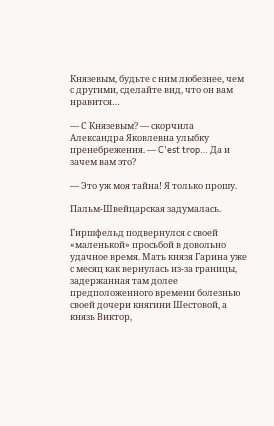Князевым, будьте с ним любезнее, чем с другими, сделайте вид, что он вам нравится…

— С Князевым? — скорчила Александра Яковлевна улыбку пренебрежения. — C'est trop… Да и зачем вам это?

— Это уж моя тайна! Я только прошу.

Пальм-Швейцарская задумалась.

Гиршфельд подвернулся с своей «маленькой» просьбой в довольно удачное время. Мать князя Гарина уже с месяц как вернулась из-за границы, задержанная там долее предположенного времени болезнью своей дочери княгини Шестовой, а князь Виктор,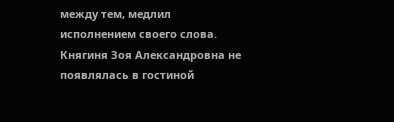между тем, медлил исполнением своего слова. Княгиня Зоя Александровна не появлялась в гостиной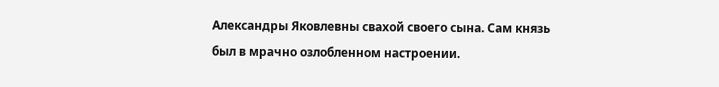Александры Яковлевны свахой своего сына. Сам князь был в мрачно озлобленном настроении.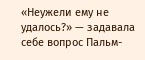«Неужели ему не удалось?» — задавала себе вопрос Пальм-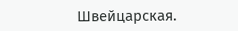Швейцарская.